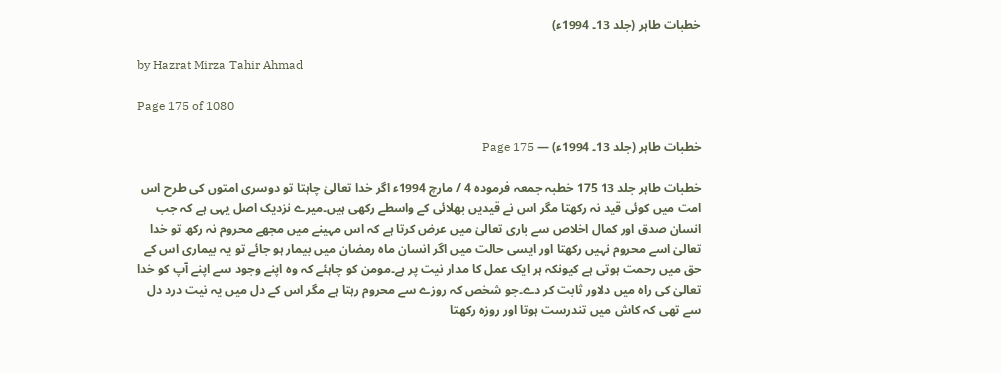خطبات طاہر (جلد 13۔ 1994ء)

by Hazrat Mirza Tahir Ahmad

Page 175 of 1080

خطبات طاہر (جلد 13۔ 1994ء) — Page 175

خطبات طاہر جلد 13 175 خطبہ جمعہ فرمودہ 4 / مارچ 1994ء اگر خدا تعالیٰ چاہتا تو دوسری امتوں کی طرح اس امت میں کوئی قید نہ رکھتا مگر اس نے قیدیں بھلائی کے واسطے رکھی ہیں۔میرے نزدیک اصل یہی ہے کہ جب انسان صدق اور کمال اخلاص سے باری تعالیٰ میں عرض کرتا ہے کہ اس مہینے میں مجھے محروم نہ رکھ تو خدا تعالیٰ اسے محروم نہیں رکھتا اور ایسی حالت میں اگر انسان ماہ رمضان میں بیمار ہو جائے تو یہ بیماری اس کے حق میں رحمت ہوتی ہے کیونکہ ہر ایک عمل کا مدار نیت پر ہے۔مومن کو چاہئے کہ وہ اپنے وجود سے اپنے آپ کو خدا تعالیٰ کی راہ میں دلاور ثابت کر دے۔جو شخص کہ روزے سے محروم رہتا ہے مگر اس کے دل میں یہ نیت درد دل سے تھی کہ کاش میں تندرست ہوتا اور روزہ رکھتا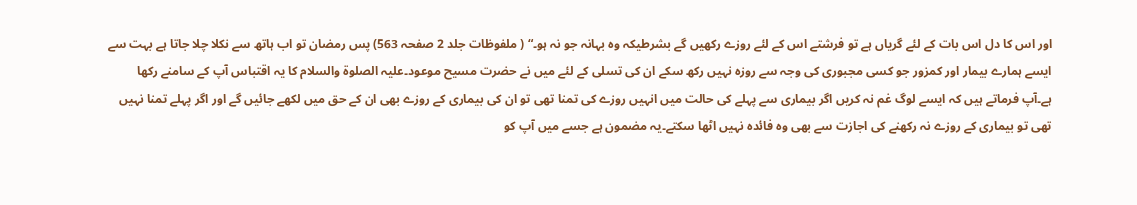اور اس کا دل اس بات کے لئے گریاں ہے تو فرشتے اس کے لئے روزے رکھیں گے بشرطیکہ وہ بہانہ جو نہ ہو۔“ ( ملفوظات جلد 2 صفحہ 563) پس رمضان تو اب ہاتھ سے نکلا چلا جاتا ہے بہت سے ایسے ہمارے بیمار اور کمزور جو کسی مجبوری کی وجہ سے روزہ نہیں رکھ سکے ان کی تسلی کے لئے میں نے حضرت مسیح موعود۔علیہ الصلوۃ والسلام کا یہ اقتباس آپ کے سامنے رکھا ہے۔آپ فرماتے ہیں کہ ایسے لوگ غم نہ کریں اگر بیماری سے پہلے کی حالت میں انہیں روزے کی تمنا تھی تو ان کی بیماری کے روزے بھی ان کے حق میں لکھے جائیں گے اور اگر پہلے تمنا نہیں تھی تو بیماری کے روزے نہ رکھنے کی اجازت سے بھی وہ فائدہ نہیں اٹھا سکتے۔یہ مضمون ہے جسے میں آپ کو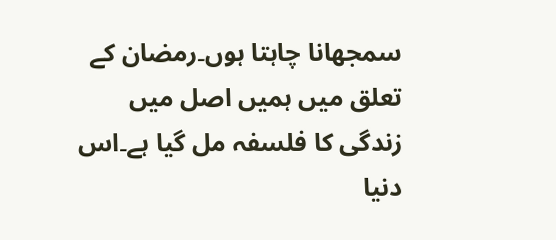سمجھانا چاہتا ہوں۔رمضان کے تعلق میں ہمیں اصل میں زندگی کا فلسفہ مل گیا ہے۔اس دنیا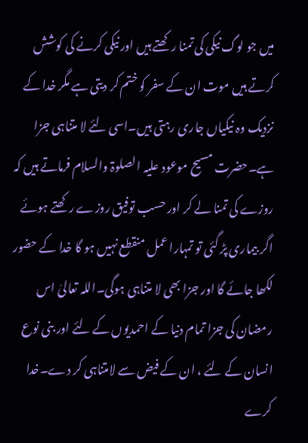میں جو لوگ نیکی کی تمنا رکھتے ہیں اور نیکی کرنے کی کوشش کرتے ہیں موت ان کے سفر کو ختم کر دیتی ہے مگر خدا کے نزدیک وہ نیکیاں جاری رہتی ہیں۔اسی لئے لا متناہی جزا ہے۔حضرت مسیح موعود علیہ الصلوۃ والسلام فرماتے ہیں کہ روزے کی تمنا لے کر اور حسب توفیق روزے رکھتے ہوئے اگر بیماری پڑ گئی تو تمہارا عمل منقطع نہیں ہو گا خدا کے حضور لکھا جائے گا اور جزا بھی لا متناہی ہوگی۔اللہ تعالیٰ اس رمضان کی جزا تمام دنیا کے احمدیوں کے لئے اور بنی نوع انسان کے لئے ، ان کے فیض سے لامتناہی کر دے۔خدا کرے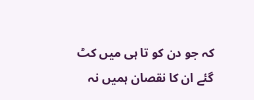کہ جو دن کو تا ہی میں کٹ گئے ان کا نقصان ہمیں نہ